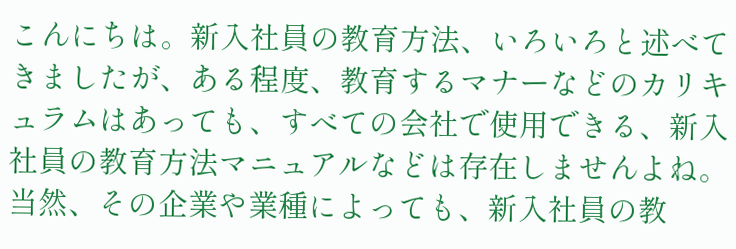こんにちは。新入社員の教育方法、いろいろと述べてきましたが、ある程度、教育するマナーなどのカリキュラムはあっても、すべての会社で使用できる、新入社員の教育方法マニュアルなどは存在しませんよね。
当然、その企業や業種によっても、新入社員の教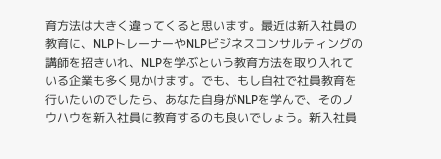育方法は大きく違ってくると思います。最近は新入社員の教育に、NLPトレーナーやNLPビジネスコンサルティングの講師を招きいれ、NLPを学ぶという教育方法を取り入れている企業も多く見かけます。でも、もし自社で社員教育を行いたいのでしたら、あなた自身がNLPを学んで、そのノウハウを新入社員に教育するのも良いでしょう。新入社員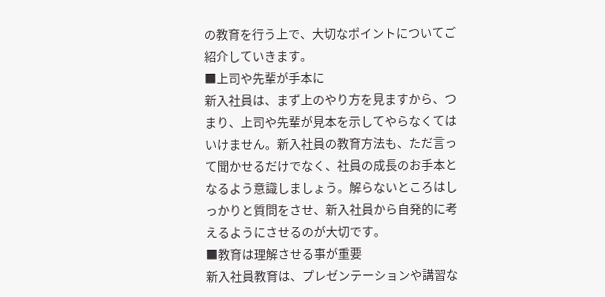の教育を行う上で、大切なポイントについてご紹介していきます。
■上司や先輩が手本に
新入社員は、まず上のやり方を見ますから、つまり、上司や先輩が見本を示してやらなくてはいけません。新入社員の教育方法も、ただ言って聞かせるだけでなく、社員の成長のお手本となるよう意識しましょう。解らないところはしっかりと質問をさせ、新入社員から自発的に考えるようにさせるのが大切です。
■教育は理解させる事が重要
新入社員教育は、プレゼンテーションや講習な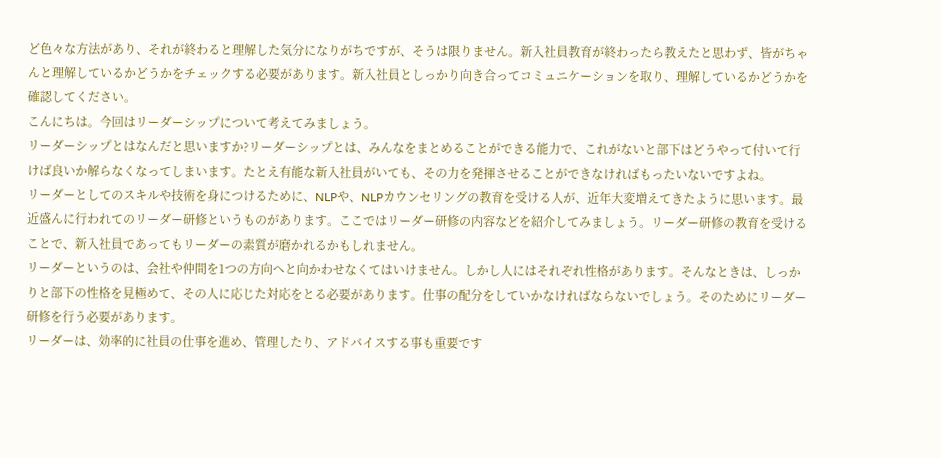ど色々な方法があり、それが終わると理解した気分になりがちですが、そうは限りません。新入社員教育が終わったら教えたと思わず、皆がちゃんと理解しているかどうかをチェックする必要があります。新入社員としっかり向き合ってコミュニケーションを取り、理解しているかどうかを確認してください。
こんにちは。今回はリーダーシップについて考えてみましょう。
リーダーシップとはなんだと思いますか?リーダーシップとは、みんなをまとめることができる能力で、これがないと部下はどうやって付いて行けば良いか解らなくなってしまいます。たとえ有能な新入社員がいても、その力を発揮させることができなければもったいないですよね。
リーダーとしてのスキルや技術を身につけるために、NLPや、NLPカウンセリングの教育を受ける人が、近年大変増えてきたように思います。最近盛んに行われてのリーダー研修というものがあります。ここではリーダー研修の内容などを紹介してみましょう。リーダー研修の教育を受けることで、新入社員であってもリーダーの素質が磨かれるかもしれません。
リーダーというのは、会社や仲間を1つの方向へと向かわせなくてはいけません。しかし人にはそれぞれ性格があります。そんなときは、しっかりと部下の性格を見極めて、その人に応じた対応をとる必要があります。仕事の配分をしていかなければならないでしょう。そのためにリーダー研修を行う必要があります。
リーダーは、効率的に社員の仕事を進め、管理したり、アドバイスする事も重要です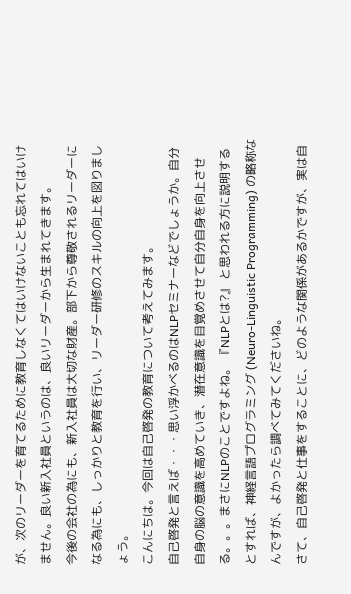が、次のリーダーを育てるために教育しなくてはいけないことも忘れてはいけません。良い新入社員というのは、良いリーダーから生まれてきます。
今後の会社の為にも、新入社員は大切な財産。部下から尊敬されるリーダーになる為にも、しっかりと教育を行い、リーダー研修のスキルの向上を図りましょう。
こんにちは。今回は自己啓発の教育について考えてみます。
自己啓発と言えば・・・思い浮かべるのはNLPセミナーなどでしょうか。自分自身の脳の意識を高めていき、潜在意識を目覚めさせて自分自身を向上させる。。。まさにNLPのことですよね。 『NLPとは?』 と思われる方に説明するとすれば、神経言語プログラミング (Neuro-Linguistic Programming) の略称なんですが、よかったら調べてみてくださいね。
さて、自己啓発と仕事をすることに、どのような関係があるかですが、実は自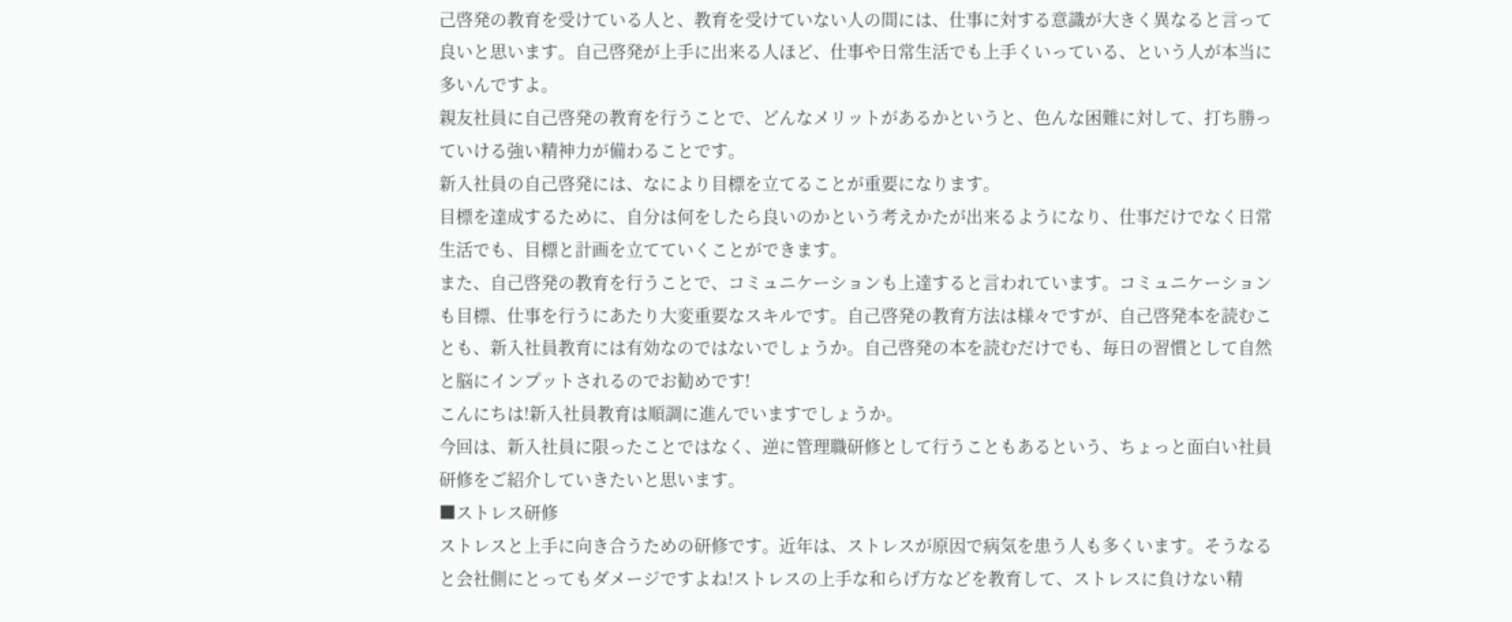己啓発の教育を受けている人と、教育を受けていない人の間には、仕事に対する意識が大きく異なると言って良いと思います。自己啓発が上手に出来る人ほど、仕事や日常生活でも上手くいっている、という人が本当に多いんですよ。
親友社員に自己啓発の教育を行うことで、どんなメリットがあるかというと、色んな困難に対して、打ち勝っていける強い精神力が備わることです。
新入社員の自己啓発には、なにより目標を立てることが重要になります。
目標を達成するために、自分は何をしたら良いのかという考えかたが出来るようになり、仕事だけでなく日常生活でも、目標と計画を立てていくことができます。
また、自己啓発の教育を行うことで、コミュニケーションも上達すると言われています。コミュニケーションも目標、仕事を行うにあたり大変重要なスキルです。自己啓発の教育方法は様々ですが、自己啓発本を読むことも、新入社員教育には有効なのではないでしょうか。自己啓発の本を読むだけでも、毎日の習慣として自然と脳にインプットされるのでお勧めです!
こんにちは!新入社員教育は順調に進んでいますでしょうか。
今回は、新入社員に限ったことではなく、逆に管理職研修として行うこともあるという、ちょっと面白い社員研修をご紹介していきたいと思います。
■ストレス研修
ストレスと上手に向き合うための研修です。近年は、ストレスが原因で病気を患う人も多くいます。そうなると会社側にとってもダメージですよね!ストレスの上手な和らげ方などを教育して、ストレスに負けない精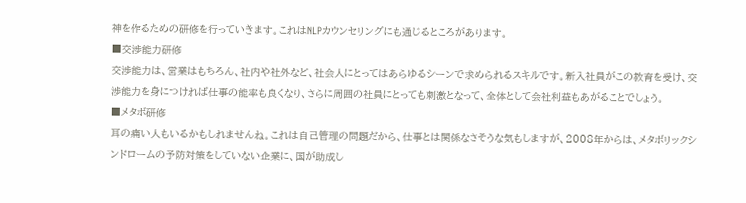神を作るための研修を行っていきます。これはNLPカウンセリングにも通じるところがあります。
■交渉能力研修
交渉能力は、営業はもちろん、社内や社外など、社会人にとってはあらゆるシーンで求められるスキルです。新入社員がこの教育を受け、交渉能力を身につければ仕事の能率も良くなり、さらに周囲の社員にとっても刺激となって、全体として会社利益もあがることでしょう。
■メタボ研修
耳の痛い人もいるかもしれませんね。これは自己管理の問題だから、仕事とは関係なさそうな気もしますが、2008年からは、メタボリックシンドロームの予防対策をしていない企業に、国が助成し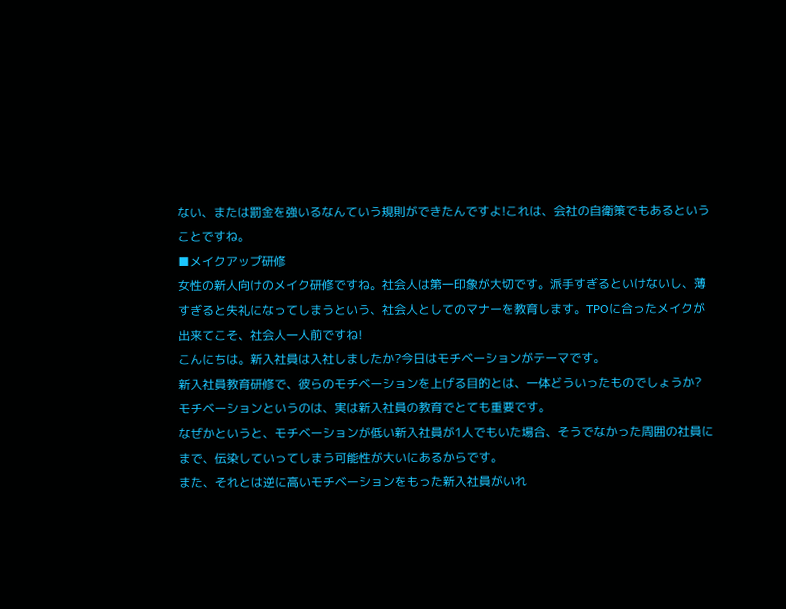ない、または罰金を強いるなんていう規則ができたんですよ!これは、会社の自衛策でもあるということですね。
■メイクアップ研修
女性の新人向けのメイク研修ですね。社会人は第一印象が大切です。派手すぎるといけないし、薄すぎると失礼になってしまうという、社会人としてのマナーを教育します。TPOに合ったメイクが出来てこそ、社会人一人前ですね!
こんにちは。新入社員は入社しましたか?今日はモチベーションがテーマです。
新入社員教育研修で、彼らのモチベーションを上げる目的とは、一体どういったものでしょうか?
モチベーションというのは、実は新入社員の教育でとても重要です。
なぜかというと、モチベーションが低い新入社員が1人でもいた場合、そうでなかった周囲の社員にまで、伝染していってしまう可能性が大いにあるからです。
また、それとは逆に高いモチベーションをもった新入社員がいれ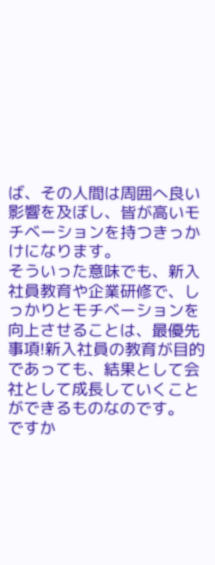ば、その人間は周囲へ良い影響を及ぼし、皆が高いモチベーションを持つきっかけになります。
そういった意味でも、新入社員教育や企業研修で、しっかりとモチベーションを向上させることは、最優先事項!新入社員の教育が目的であっても、結果として会社として成長していくことができるものなのです。
ですか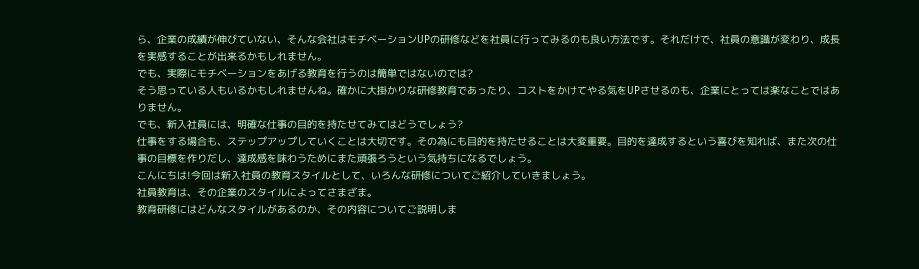ら、企業の成績が伸びていない、そんな会社はモチベーションUPの研修などを社員に行ってみるのも良い方法です。それだけで、社員の意識が変わり、成長を実感することが出来るかもしれません。
でも、実際にモチベーションをあげる教育を行うのは簡単ではないのでは?
そう思っている人もいるかもしれませんね。確かに大掛かりな研修教育であったり、コストをかけてやる気をUPさせるのも、企業にとっては楽なことではありません。
でも、新入社員には、明確な仕事の目的を持たせてみてはどうでしょう?
仕事をする場合も、ステップアップしていくことは大切です。その為にも目的を持たせることは大変重要。目的を達成するという喜びを知れば、また次の仕事の目標を作りだし、達成感を味わうためにまた頑張ろうという気持ちになるでしょう。
こんにちは!今回は新入社員の教育スタイルとして、いろんな研修についてご紹介していきましょう。
社員教育は、その企業のスタイルによってさまざま。
教育研修にはどんなスタイルがあるのか、その内容についてご説明しま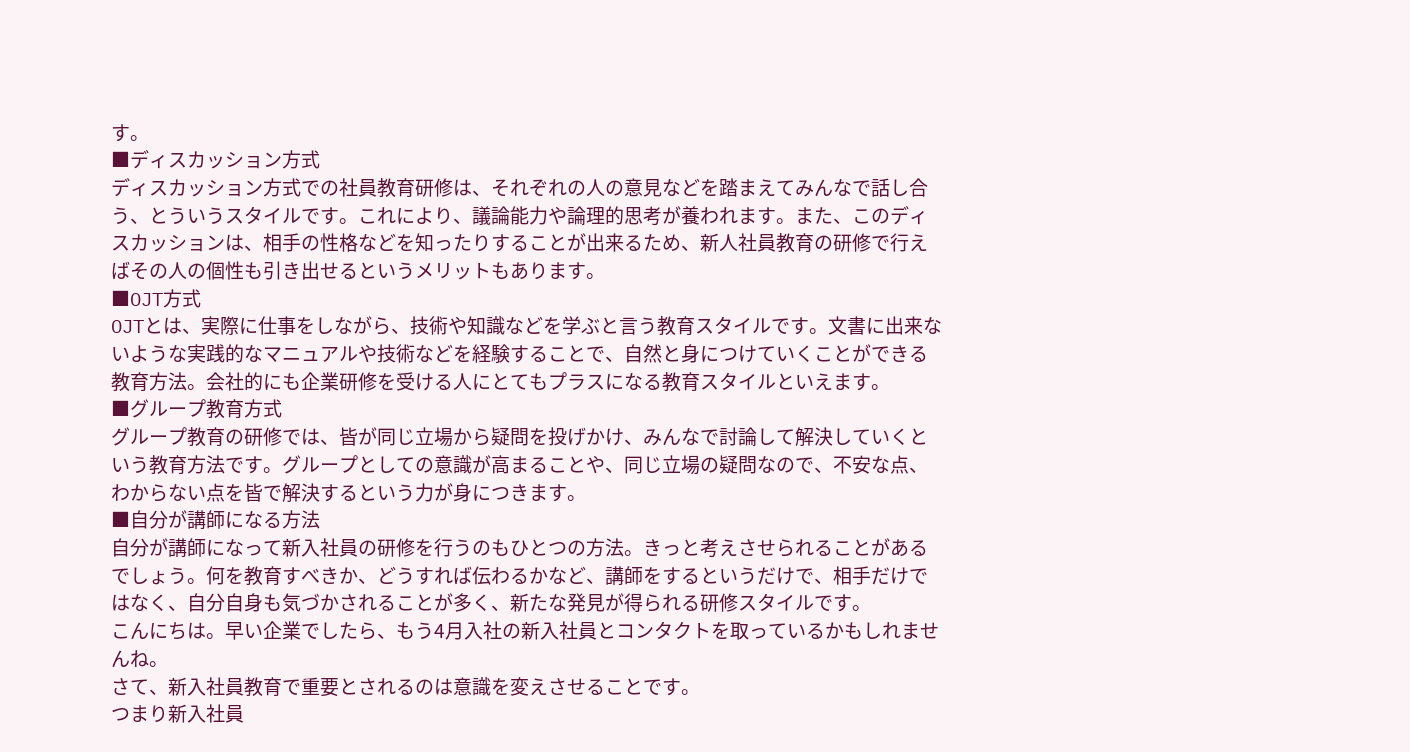す。
■ディスカッション方式
ディスカッション方式での社員教育研修は、それぞれの人の意見などを踏まえてみんなで話し合う、とういうスタイルです。これにより、議論能力や論理的思考が養われます。また、このディスカッションは、相手の性格などを知ったりすることが出来るため、新人社員教育の研修で行えばその人の個性も引き出せるというメリットもあります。
■OJT方式
OJTとは、実際に仕事をしながら、技術や知識などを学ぶと言う教育スタイルです。文書に出来ないような実践的なマニュアルや技術などを経験することで、自然と身につけていくことができる教育方法。会社的にも企業研修を受ける人にとてもプラスになる教育スタイルといえます。
■グループ教育方式
グループ教育の研修では、皆が同じ立場から疑問を投げかけ、みんなで討論して解決していくという教育方法です。グループとしての意識が高まることや、同じ立場の疑問なので、不安な点、わからない点を皆で解決するという力が身につきます。
■自分が講師になる方法
自分が講師になって新入社員の研修を行うのもひとつの方法。きっと考えさせられることがあるでしょう。何を教育すべきか、どうすれば伝わるかなど、講師をするというだけで、相手だけではなく、自分自身も気づかされることが多く、新たな発見が得られる研修スタイルです。
こんにちは。早い企業でしたら、もう4月入社の新入社員とコンタクトを取っているかもしれませんね。
さて、新入社員教育で重要とされるのは意識を変えさせることです。
つまり新入社員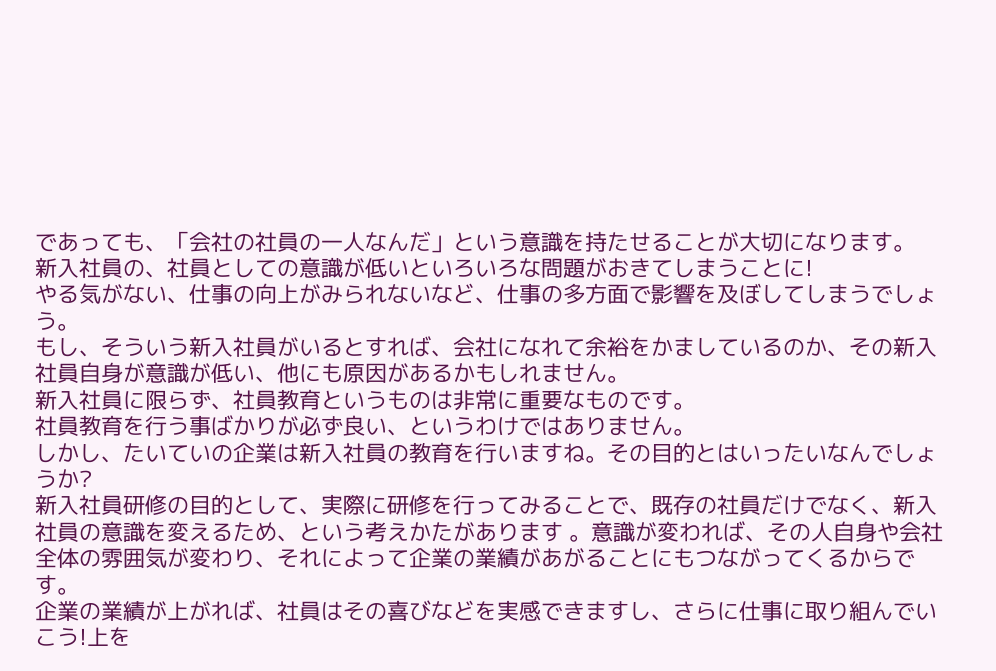であっても、「会社の社員の一人なんだ」という意識を持たせることが大切になります。
新入社員の、社員としての意識が低いといろいろな問題がおきてしまうことに!
やる気がない、仕事の向上がみられないなど、仕事の多方面で影響を及ぼしてしまうでしょう。
もし、そういう新入社員がいるとすれば、会社になれて余裕をかましているのか、その新入社員自身が意識が低い、他にも原因があるかもしれません。
新入社員に限らず、社員教育というものは非常に重要なものです。
社員教育を行う事ばかりが必ず良い、というわけではありません。
しかし、たいていの企業は新入社員の教育を行いますね。その目的とはいったいなんでしょうか?
新入社員研修の目的として、実際に研修を行ってみることで、既存の社員だけでなく、新入社員の意識を変えるため、という考えかたがあります 。意識が変われば、その人自身や会社全体の雰囲気が変わり、それによって企業の業績があがることにもつながってくるからです。
企業の業績が上がれば、社員はその喜びなどを実感できますし、さらに仕事に取り組んでいこう!上を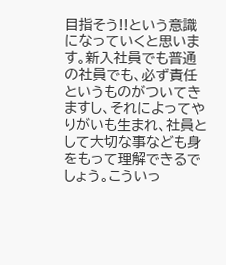目指そう!!という意識になっていくと思います。新入社員でも普通の社員でも、必ず責任というものがついてきますし、それによってやりがいも生まれ、社員として大切な事なども身をもって理解できるでしょう。こういっ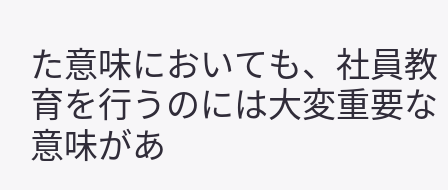た意味においても、社員教育を行うのには大変重要な意味があ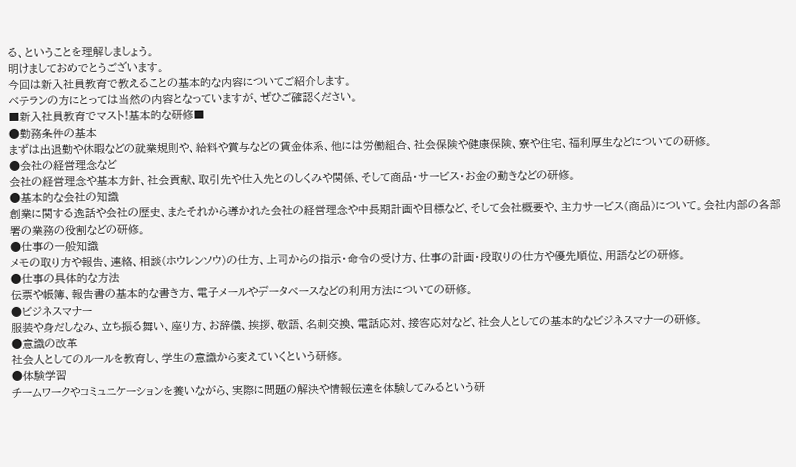る、ということを理解しましょう。
明けましておめでとうございます。
今回は新入社員教育で教えることの基本的な内容についてご紹介します。
ベテランの方にとっては当然の内容となっていますが、ぜひご確認ください。
■新入社員教育でマスト!基本的な研修■
●勤務条件の基本
まずは出退勤や休暇などの就業規則や、給料や賞与などの賃金体系、他には労働組合、社会保険や健康保険、寮や住宅、福利厚生などについての研修。
●会社の経営理念など
会社の経営理念や基本方針、社会貢献、取引先や仕入先とのしくみや関係、そして商品・サービス・お金の動きなどの研修。
●基本的な会社の知識
創業に関する逸話や会社の歴史、またそれから導かれた会社の経営理念や中長期計画や目標など、そして会社概要や、主力サービス(商品)について。会社内部の各部署の業務の役割などの研修。
●仕事の一般知識
メモの取り方や報告、連絡、相談(ホウレンソウ)の仕方、上司からの指示・命令の受け方、仕事の計画・段取りの仕方や優先順位、用語などの研修。
●仕事の具体的な方法
伝票や帳簿、報告書の基本的な書き方、電子メールやデータベースなどの利用方法についての研修。
●ビジネスマナー
服装や身だしなみ、立ち振る舞い、座り方、お辞儀、挨拶、敬語、名刺交換、電話応対、接客応対など、社会人としての基本的なビジネスマナーの研修。
●意識の改革
社会人としてのルールを教育し、学生の意識から変えていくという研修。
●体験学習
チームワークやコミュニケーションを養いながら、実際に問題の解決や情報伝達を体験してみるという研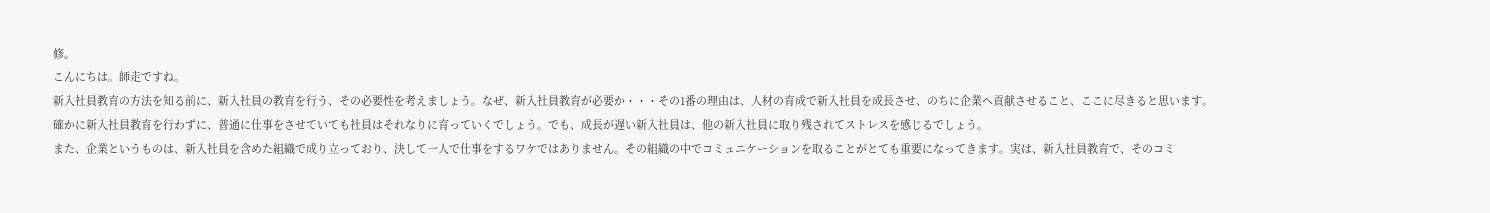修。
こんにちは。師走ですね。
新入社員教育の方法を知る前に、新入社員の教育を行う、その必要性を考えましょう。なぜ、新入社員教育が必要か・・・その1番の理由は、人材の育成で新入社員を成長させ、のちに企業へ貢献させること、ここに尽きると思います。
確かに新入社員教育を行わずに、普通に仕事をさせていても社員はそれなりに育っていくでしょう。でも、成長が遅い新入社員は、他の新入社員に取り残されてストレスを感じるでしょう。
また、企業というものは、新入社員を含めた組織で成り立っており、決して一人で仕事をするワケではありません。その組織の中でコミュニケーションを取ることがとても重要になってきます。実は、新入社員教育で、そのコミ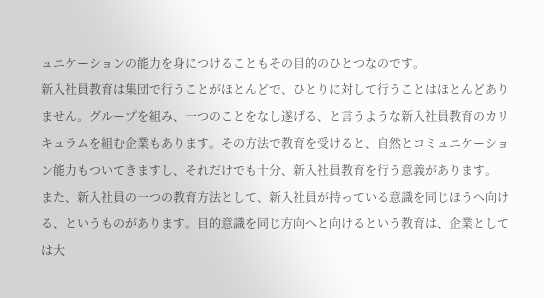ュニケーションの能力を身につけることもその目的のひとつなのです。
新入社員教育は集団で行うことがほとんどで、ひとりに対して行うことはほとんどありません。グループを組み、一つのことをなし遂げる、と言うような新入社員教育のカリキュラムを組む企業もあります。その方法で教育を受けると、自然とコミュニケーション能力もついてきますし、それだけでも十分、新入社員教育を行う意義があります。
また、新入社員の一つの教育方法として、新入社員が持っている意識を同じほうへ向ける、というものがあります。目的意識を同じ方向へと向けるという教育は、企業としては大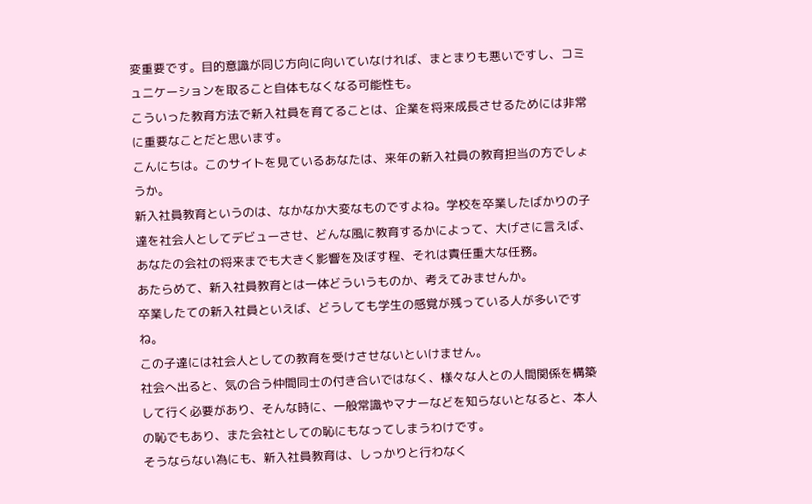変重要です。目的意識が同じ方向に向いていなければ、まとまりも悪いですし、コミュニケーションを取ること自体もなくなる可能性も。
こういった教育方法で新入社員を育てることは、企業を将来成長させるためには非常に重要なことだと思います。
こんにちは。このサイトを見ているあなたは、来年の新入社員の教育担当の方でしょうか。
新入社員教育というのは、なかなか大変なものですよね。学校を卒業したばかりの子達を社会人としてデビューさせ、どんな風に教育するかによって、大げさに言えば、あなたの会社の将来までも大きく影響を及ぼす程、それは責任重大な任務。
あたらめて、新入社員教育とは一体どういうものか、考えてみませんか。
卒業したての新入社員といえば、どうしても学生の感覚が残っている人が多いですね。
この子達には社会人としての教育を受けさせないといけません。
社会へ出ると、気の合う仲間同士の付き合いではなく、様々な人との人間関係を構築して行く必要があり、そんな時に、一般常識やマナーなどを知らないとなると、本人の恥でもあり、また会社としての恥にもなってしまうわけです。
そうならない為にも、新入社員教育は、しっかりと行わなく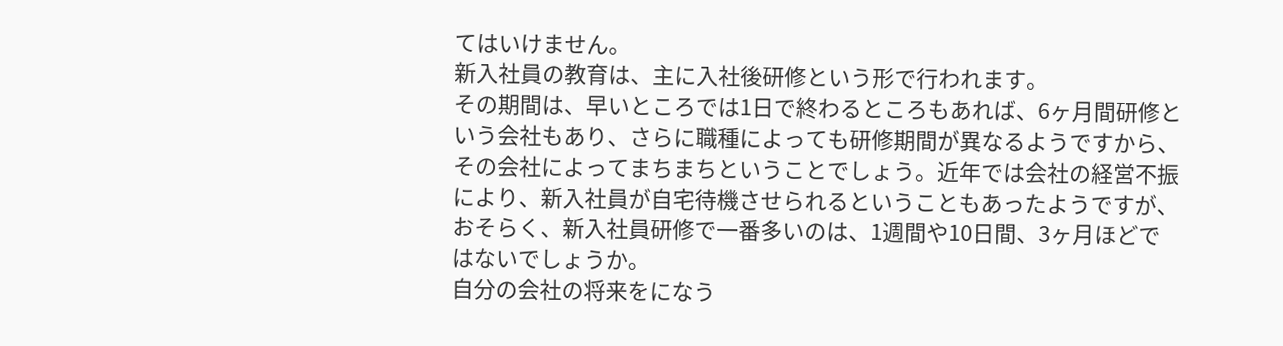てはいけません。
新入社員の教育は、主に入社後研修という形で行われます。
その期間は、早いところでは1日で終わるところもあれば、6ヶ月間研修という会社もあり、さらに職種によっても研修期間が異なるようですから、その会社によってまちまちということでしょう。近年では会社の経営不振により、新入社員が自宅待機させられるということもあったようですが、おそらく、新入社員研修で一番多いのは、1週間や10日間、3ヶ月ほどではないでしょうか。
自分の会社の将来をになう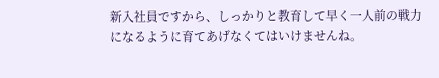新入社員ですから、しっかりと教育して早く一人前の戦力になるように育てあげなくてはいけませんね。